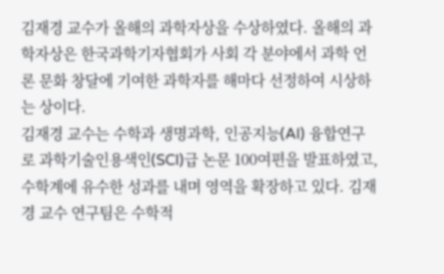김재경 교수가 올해의 과학자상을 수상하였다. 올해의 과학자상은 한국과학기자협회가 사회 각 분야에서 과학 언론 문화 창달에 기여한 과학자를 해마다 선정하여 시상하는 상이다.
김재경 교수는 수학과 생명과학, 인공지능(AI) 융합연구로 과학기술인용색인(SCI)급 논문 100여편을 발표하였고, 수학계에 유수한 성과를 내며 영역을 확장하고 있다. 김재경 교수 연구팀은 수학적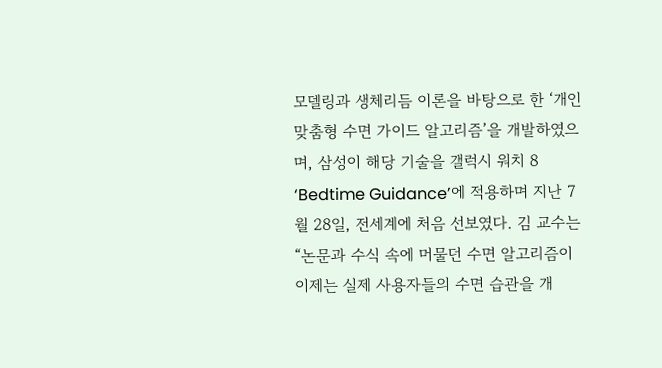모델링과 생체리듬 이론을 바탕으로 한 ‘개인 맞춤형 수면 가이드 알고리즘’을 개발하였으며, 삼성이 해당 기술을 갤럭시 워치 8 ‘Bedtime Guidance’에 적용하며 지난 7월 28일, 전세계에 처음 선보였다. 김 교수는 “논문과 수식 속에 머물던 수면 알고리즘이 이제는 실제 사용자들의 수면 습관을 개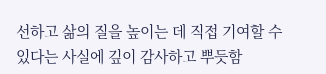선하고 삶의 질을 높이는 데 직접 기여할 수 있다는 사실에 깊이 감사하고 뿌듯함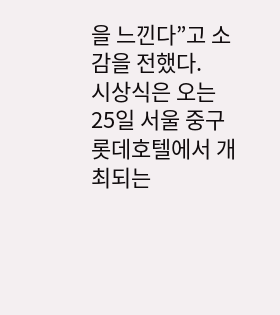을 느낀다”고 소감을 전했다.
시상식은 오는 25일 서울 중구 롯데호텔에서 개최되는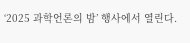‘2025 과학언론의 밤’ 행사에서 열린다.